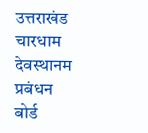उत्तराखंड चारधाम देवस्थानम प्रबंधन बोर्ड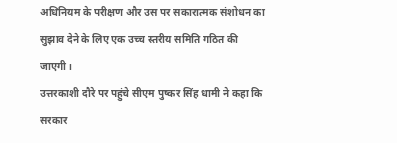अधिनियम के परीक्षण और उस पर सकारात्मक संशोधन का सुझाव देने के लिए एक उच्च स्तरीय समिति गठित की जाएगी।
उत्तरकाशी दौरे पर पहुंचे सीएम पुष्कर सिंह धामी ने कहा कि सरकार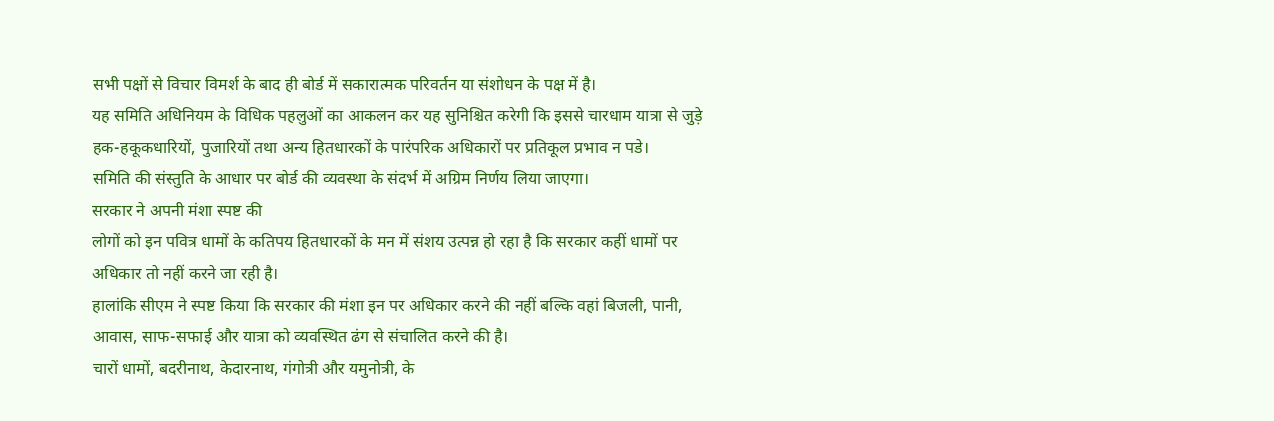सभी पक्षों से विचार विमर्श के बाद ही बोर्ड में सकारात्मक परिवर्तन या संशोधन के पक्ष में है।
यह समिति अधिनियम के विधिक पहलुओं का आकलन कर यह सुनिश्चित करेगी कि इससे चारधाम यात्रा से जुड़े हक-हकूकधारियों, पुजारियों तथा अन्य हितधारकों के पारंपरिक अधिकारों पर प्रतिकूल प्रभाव न पडे।
समिति की संस्तुति के आधार पर बोर्ड की व्यवस्था के संदर्भ में अग्रिम निर्णय लिया जाएगा।
सरकार ने अपनी मंशा स्पष्ट की
लोगों को इन पवित्र धामों के कतिपय हितधारकों के मन में संशय उत्पन्न हो रहा है कि सरकार कहीं धामों पर अधिकार तो नहीं करने जा रही है।
हालांकि सीएम ने स्पष्ट किया कि सरकार की मंशा इन पर अधिकार करने की नहीं बल्कि वहां बिजली, पानी, आवास, साफ-सफाई और यात्रा को व्यवस्थित ढंग से संचालित करने की है।
चारों धामों, बदरीनाथ, केदारनाथ, गंगोत्री और यमुनोत्री, के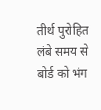तीर्थ पुरोहित लंबे समय से बोर्ड को भंग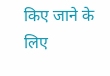किए जाने के लिए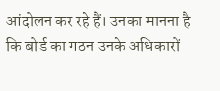आंदोलन कर रहे हैं। उनका मानना है कि बोर्ड का गठन उनके अधिकारों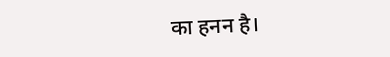का हनन है।